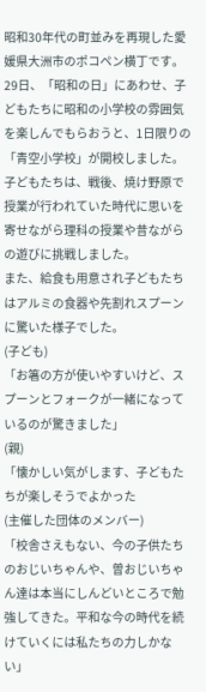昭和30年代の町並みを再現した愛媛県大洲市のポコペン横丁です。29日、「昭和の日」にあわせ、子どもたちに昭和の小学校の雰囲気を楽しんでもらおうと、1日限りの「青空小学校」が開校しました。
子どもたちは、戦後、焼け野原で授業が行われていた時代に思いを寄せながら理科の授業や昔ながらの遊びに挑戦しました。
また、給食も用意され子どもたちはアルミの食器や先割れスプーンに驚いた様子でした。
(子ども)
「お箸の方が使いやすいけど、スプーンとフォークが一緒になっているのが驚きました」
(親)
「懐かしい気がします、子どもたちが楽しそうでよかった
(主催した団体のメンバー)
「校舎さえもない、今の子供たちのおじいちゃんや、曽おじいちゃん達は本当にしんどいところで勉強してきた。平和な今の時代を続けていくには私たちの力しかない」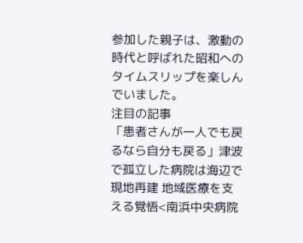参加した親子は、激動の時代と呼ばれた昭和へのタイムスリップを楽しんでいました。
注目の記事
「患者さんが一人でも戻るなら自分も戻る」津波で孤立した病院は海辺で現地再建 地域医療を支える覚悟<南浜中央病院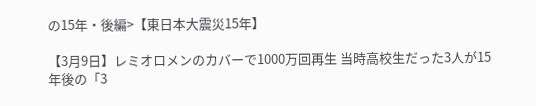の15年・後編>【東日本大震災15年】

【3月9日】レミオロメンのカバーで1000万回再生 当時高校生だった3人が15年後の「3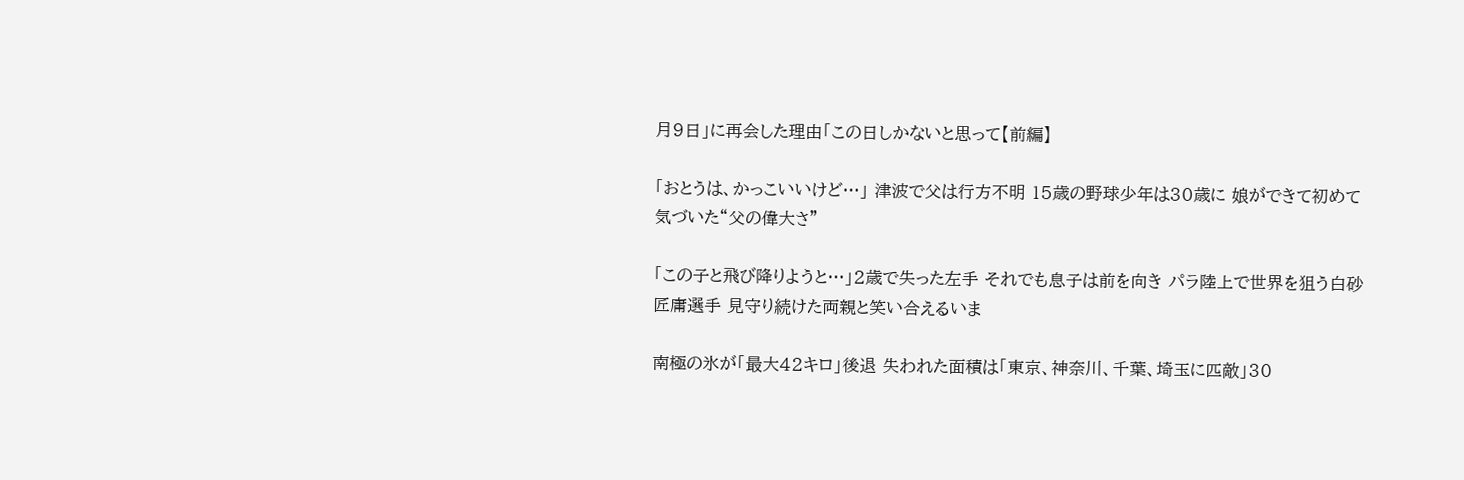月9日」に再会した理由「この日しかないと思って【前編】

「おとうは、かっこいいけど…」 津波で父は行方不明 15歳の野球少年は30歳に 娘ができて初めて気づいた“父の偉大さ”

「この子と飛び降りようと…」2歳で失った左手 それでも息子は前を向き パラ陸上で世界を狙う白砂匠庸選手 見守り続けた両親と笑い合えるいま

南極の氷が「最大42キロ」後退 失われた面積は「東京、神奈川、千葉、埼玉に匹敵」30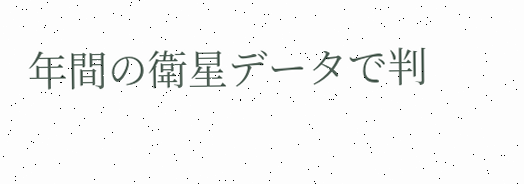年間の衛星データで判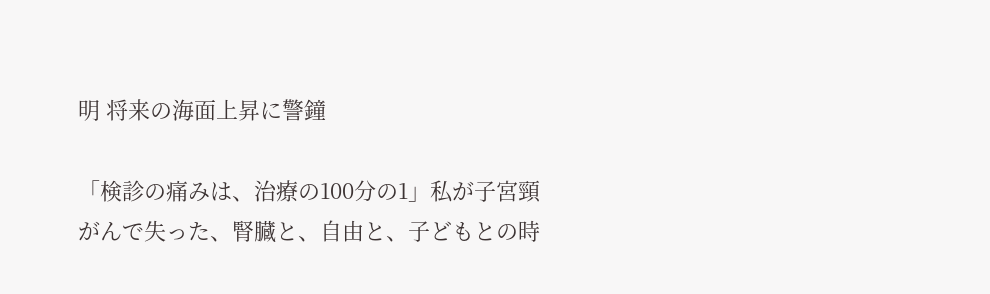明 将来の海面上昇に警鐘

「検診の痛みは、治療の100分の1」私が子宮頸がんで失った、腎臓と、自由と、子どもとの時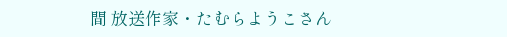間 放送作家・たむらようこさん